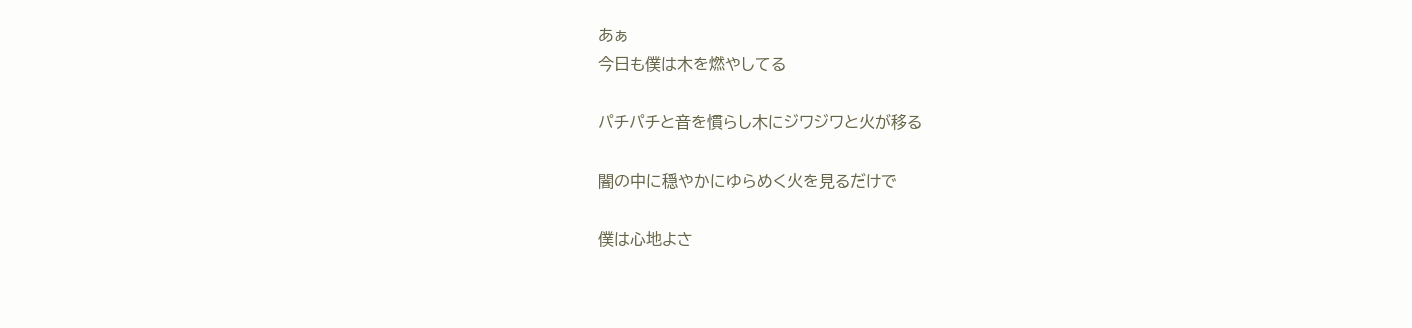あぁ
今日も僕は木を燃やしてる

パチパチと音を慣らし木にジワジワと火が移る

闇の中に穏やかにゆらめく火を見るだけで

僕は心地よさ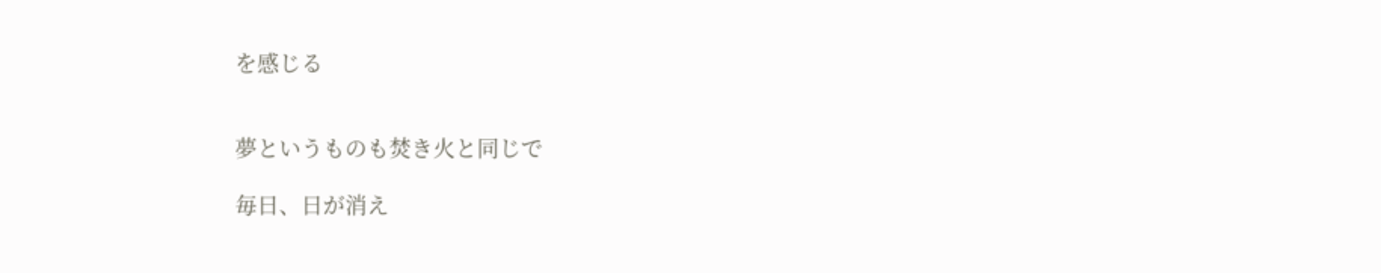を感じる


夢というものも焚き火と同じで

毎日、日が消え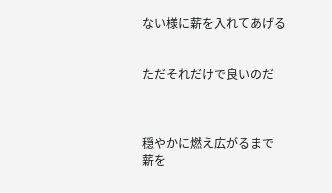ない様に薪を入れてあげる


ただそれだけで良いのだ



穏やかに燃え広がるまで
薪を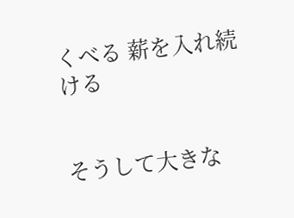くべる 薪を入れ続ける


そうして大きな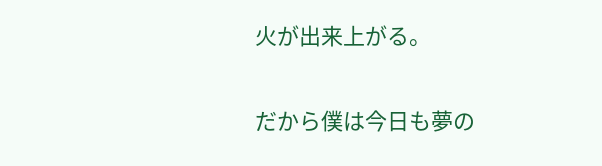火が出来上がる。


だから僕は今日も夢の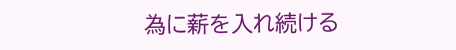為に薪を入れ続ける